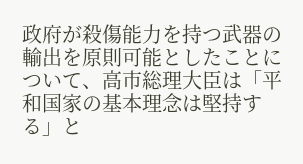政府が殺傷能力を持つ武器の輸出を原則可能としたことについて、高市総理大臣は「平和国家の基本理念は堅持する」と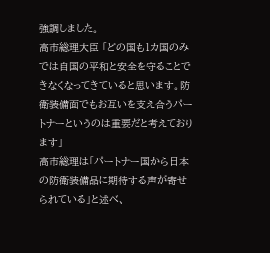強調しました。
高市総理大臣 「どの国も1カ国のみでは自国の平和と安全を守ることできなくなってきていると思います。防衛装備面でもお互いを支え合うパートナーというのは重要だと考えております」
高市総理は「パートナー国から日本の防衛装備品に期待する声が寄せられている」と述べ、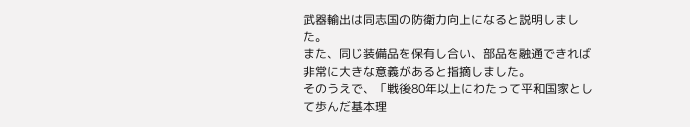武器輸出は同志国の防衛力向上になると説明しました。
また、同じ装備品を保有し合い、部品を融通できれば非常に大きな意義があると指摘しました。
そのうえで、「戦後80年以上にわたって平和国家として歩んだ基本理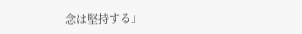念は堅持する」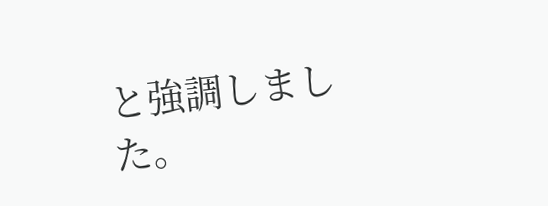と強調しました。